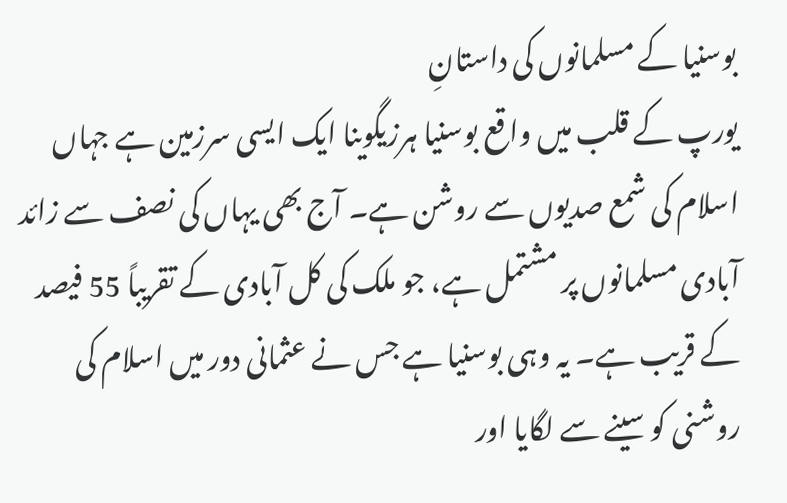بوسنیا کے مسلمانوں کی داستانِ
یورپ کے قلب میں واقع بوسنیا ہرزیگوینا ایک ایسی سرزمین ہے جہاں اسلام کی شمع صدیوں سے روشن ہے۔ آج بھی یہاں کی نصف سے زائد آبادی مسلمانوں پر مشتمل ہے، جو ملک کی کل آبادی کے تقریباً 55 فیصد کے قریب ہے۔ یہ وہی بوسنیا ہے جس نے عثمانی دور میں اسلام کی روشنی کو سینے سے لگایا اور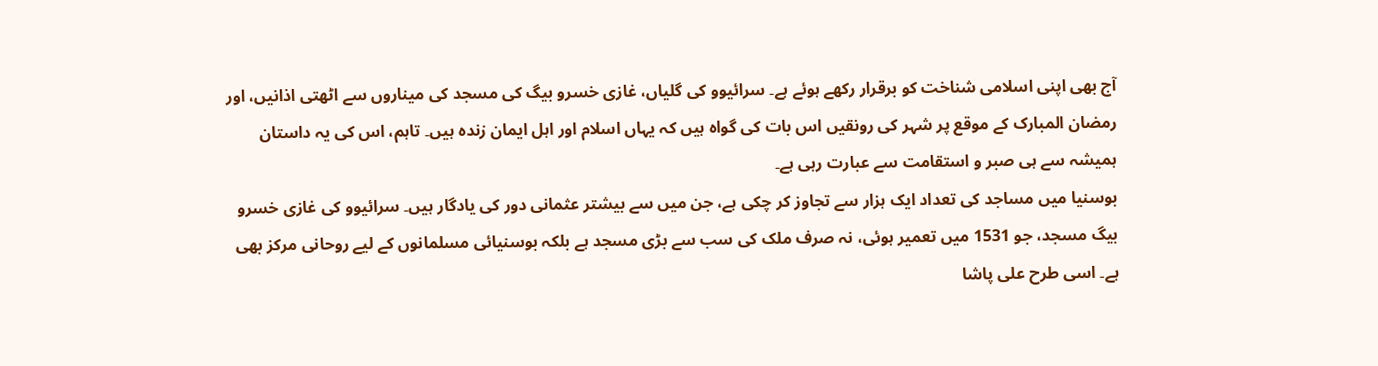آج بھی اپنی اسلامی شناخت کو برقرار رکھے ہوئے ہے۔ سرائیوو کی گلیاں، غازی خسرو بیگ کی مسجد کی میناروں سے اٹھتی اذانیں، اور رمضان المبارک کے موقع پر شہر کی رونقیں اس بات کی گواہ ہیں کہ یہاں اسلام اور اہل ایمان زندہ ہیں۔ تاہم، اس کی یہ داستان ہمیشہ سے ہی صبر و استقامت سے عبارت رہی ہے۔
بوسنیا میں مساجد کی تعداد ایک ہزار سے تجاوز کر چکی ہے، جن میں سے بیشتر عثمانی دور کی یادگار ہیں۔ سرائیوو کی غازی خسرو بیگ مسجد، جو 1531 میں تعمیر ہوئی، نہ صرف ملک کی سب سے بڑی مسجد ہے بلکہ بوسنیائی مسلمانوں کے لیے روحانی مرکز بھی ہے۔ اسی طرح علی پاشا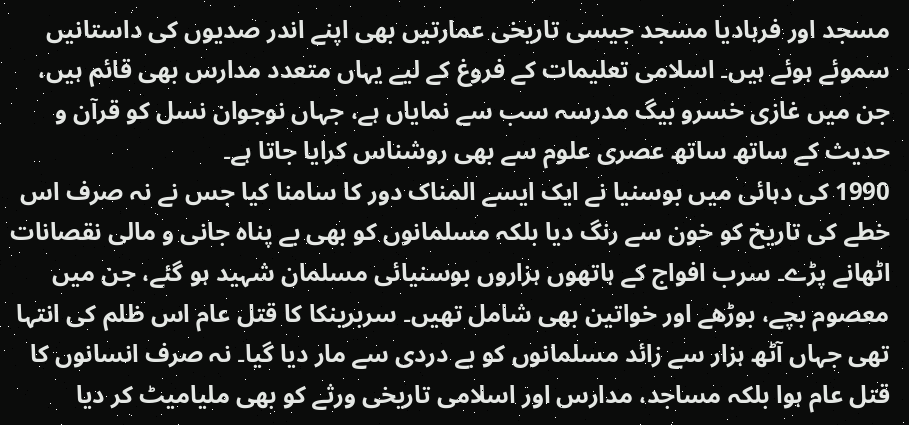مسجد اور فرہادیا مسجد جیسی تاریخی عمارتیں بھی اپنے اندر صدیوں کی داستانیں سموئے ہوئے ہیں۔ اسلامی تعلیمات کے فروغ کے لیے یہاں متعدد مدارس بھی قائم ہیں، جن میں غازی خسرو بیگ مدرسہ سب سے نمایاں ہے، جہاں نوجوان نسل کو قرآن و حدیث کے ساتھ ساتھ عصری علوم سے بھی روشناس کرایا جاتا ہے۔
1990 کی دہائی میں بوسنیا نے ایک ایسے المناک دور کا سامنا کیا جس نے نہ صرف اس خطے کی تاریخ کو خون سے رنگ دیا بلکہ مسلمانوں کو بھی بے پناہ جانی و مالی نقصانات اٹھانے پڑے۔ سرب افواج کے ہاتھوں ہزاروں بوسنیائی مسلمان شہید ہو گئے، جن میں معصوم بچے، بوڑھے اور خواتین بھی شامل تھیں۔ سربرینکا کا قتل عام اس ظلم کی انتہا تھی جہاں آٹھ ہزار سے زائد مسلمانوں کو بے دردی سے مار دیا گیا۔ نہ صرف انسانوں کا قتل عام ہوا بلکہ مساجد، مدارس اور اسلامی تاریخی ورثے کو بھی ملیامیٹ کر دیا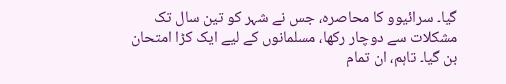گیا۔ سرائیوو کا محاصرہ، جس نے شہر کو تین سال تک مشکلات سے دوچار رکھا، مسلمانوں کے لیے ایک کڑا امتحان بن گیا۔ تاہم، ان تمام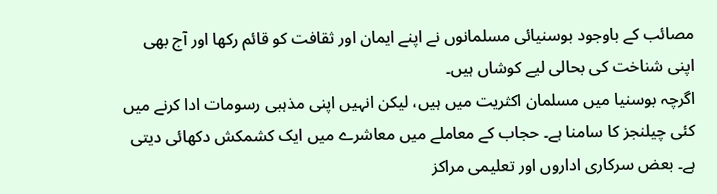مصائب کے باوجود بوسنیائی مسلمانوں نے اپنے ایمان اور ثقافت کو قائم رکھا اور آج بھی اپنی شناخت کی بحالی لیے کوشاں ہیں۔
اگرچہ بوسنیا میں مسلمان اکثریت میں ہیں، لیکن انہیں اپنی مذہبی رسومات ادا کرنے میں کئی چیلنجز کا سامنا ہے۔ حجاب کے معاملے میں معاشرے میں ایک کشمکش دکھائی دیتی ہے۔ بعض سرکاری اداروں اور تعلیمی مراکز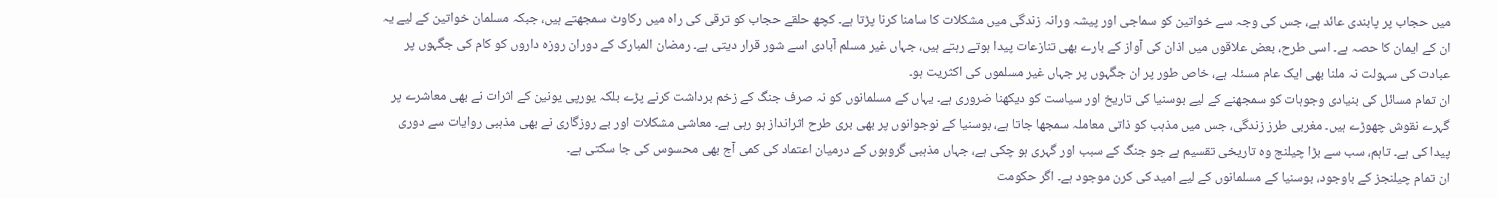میں حجاب پر پابندی عائد ہے، جس کی وجہ سے خواتین کو سماجی اور پیشہ ورانہ زندگی میں مشکلات کا سامنا کرنا پڑتا ہے۔ کچھ حلقے حجاب کو ترقی کی راہ میں رکاوٹ سمجھتے ہیں، جبکہ مسلمان خواتین کے لیے یہ ان کے ایمان کا حصہ ہے۔ اسی طرح، بعض علاقوں میں اذان کی آواز کے بارے بھی تنازعات پیدا ہوتے رہتے ہیں، جہاں غیر مسلم آبادی اسے شور قرار دیتی ہے۔ رمضان المبارک کے دوران روزہ داروں کو کام کی جگہوں پر عبادت کی سہولت نہ ملنا بھی ایک عام مسئلہ ہے، خاص طور پر ان جگہوں پر جہاں غیر مسلموں کی اکثریت ہو۔
ان تمام مسائل کی بنیادی وجوہات کو سمجھنے کے لیے بوسنیا کی تاریخ اور سیاست کو دیکھنا ضروری ہے۔ یہاں کے مسلمانوں کو نہ صرف جنگ کے زخم برداشت کرنے پڑے بلکہ یورپی یونین کے اثرات نے بھی معاشرے پر گہرے نقوش چھوڑے ہیں۔ مغربی طرز زندگی، جس میں مذہب کو ذاتی معاملہ سمجھا جاتا ہے، بوسنیا کے نوجوانوں پر بھی بری طرح اثرانداز ہو رہی ہے۔ معاشی مشکلات اور بے روزگاری نے بھی مذہبی روایات سے دوری پیدا کی ہے۔ تاہم، سب سے بڑا چیلنج وہ تاریخی تقسیم ہے جو جنگ کے سبب اور گہری ہو چکی ہے، جہاں مذہبی گروہوں کے درمیان اعتماد کی کمی آج بھی محسوس کی جا سکتی ہے۔
ان تمام چیلنجز کے باوجود، بوسنیا کے مسلمانوں کے لیے امید کی کرن موجود ہے۔ اگر حکومت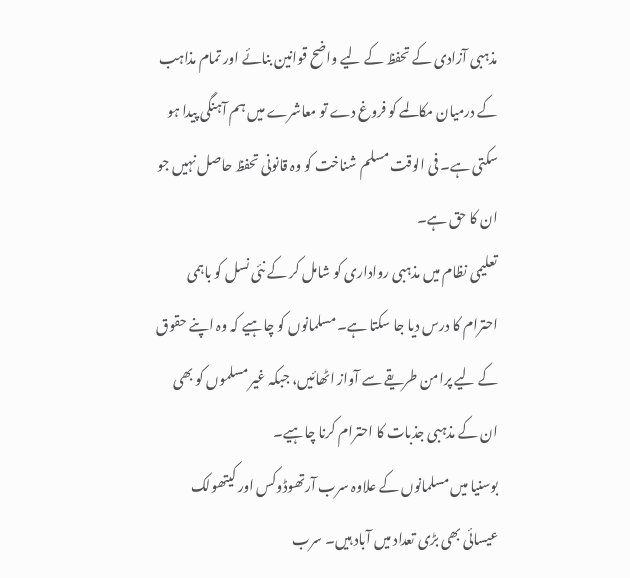مذہبی آزادی کے تحفظ کے لیے واضح قوانین بنائے اور تمام مذاہب کے درمیان مکالمے کو فروغ دے تو معاشرے میں ہم آہنگی پیدا ہو سکتی ہے۔ فی الوقت مسلم شناخت کو وہ قانونی تحفظ حاصل نہیں جو ان کا حق ہے۔
تعلیمی نظام میں مذہبی رواداری کو شامل کر کے نئی نسل کو باہمی احترام کا درس دیا جا سکتا ہے۔ مسلمانوں کو چاہیے کہ وہ اپنے حقوق کے لیے پرامن طریقے سے آواز اٹھائیں، جبکہ غیر مسلموں کو بھی ان کے مذہبی جذبات کا احترام کرنا چاہیے۔
بوسنیا میں مسلمانوں کے علاوہ سرب آرتھوڈوکس اور کیتھولک عیسائی بھی بڑی تعداد میں آباد ہیں۔ سرب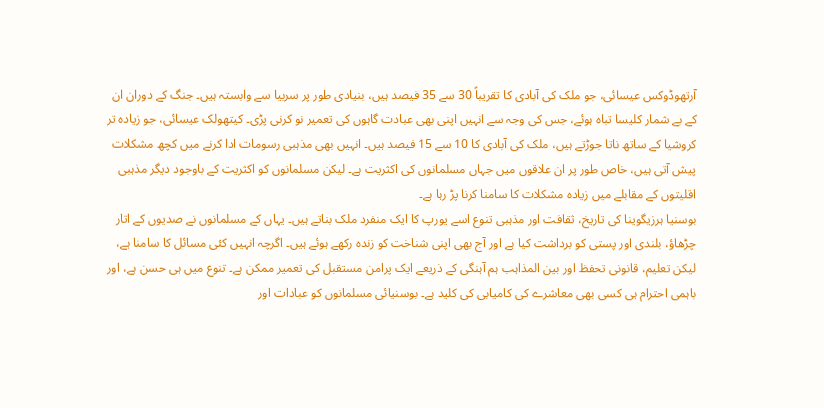آرتھوڈوکس عیسائی، جو ملک کی آبادی کا تقریباً 30 سے 35 فیصد ہیں، بنیادی طور پر سربیا سے وابستہ ہیں۔ جنگ کے دوران ان کے بے شمار کلیسا تباہ ہوئے، جس کی وجہ سے انہیں اپنی بھی عبادت گاہوں کی تعمیر نو کرنی پڑی۔ کیتھولک عیسائی، جو زیادہ تر کروشیا کے ساتھ ناتا جوڑتے ہیں، ملک کی آبادی کا 10 سے 15 فیصد ہیں۔ انہیں بھی مذہبی رسومات ادا کرنے میں کچھ مشکلات پیش آتی ہیں، خاص طور پر ان علاقوں میں جہاں مسلمانوں کی اکثریت ہے۔ لیکن مسلمانوں کو اکثریت کے باوجود دیگر مذہبی اقلیتوں کے مقابلے میں زیادہ مشکلات کا سامنا کرنا پڑ رہا ہے۔
بوسنیا ہرزیگوینا کی تاریخ، ثقافت اور مذہبی تنوع اسے یورپ کا ایک منفرد ملک بناتے ہیں۔ یہاں کے مسلمانوں نے صدیوں کے اتار چڑھاؤ، بلندی اور پستی کو برداشت کیا ہے اور آج بھی اپنی شناخت کو زندہ رکھے ہوئے ہیں۔ اگرچہ انہیں کئی مسائل کا سامنا ہے، لیکن تعلیم، قانونی تحفظ اور بین المذاہب ہم آہنگی کے ذریعے ایک پرامن مستقبل کی تعمیر ممکن ہے۔ تنوع میں ہی حسن ہے، اور باہمی احترام ہی کسی بھی معاشرے کی کامیابی کی کلید ہے۔ بوسنیائی مسلمانوں کو عبادات اور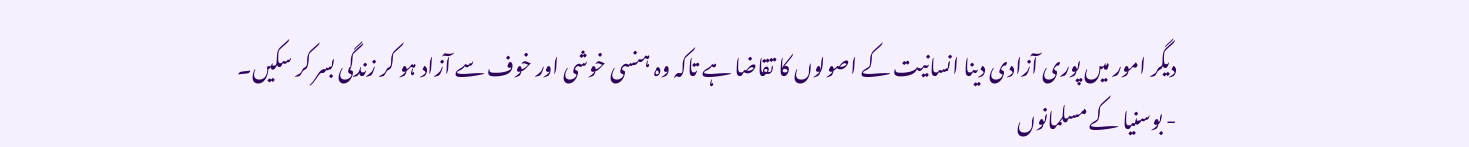دیگر امور میں پوری آزادی دینا انسانیت کے اصولوں کا تقاضا ہے تاکہ وہ ہنسی خوشی اور خوف سے آزاد ہو کر زندگی بسر کر سکیں۔
- بوسنیا کے مسلمانوں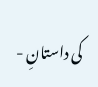کی داستانِ -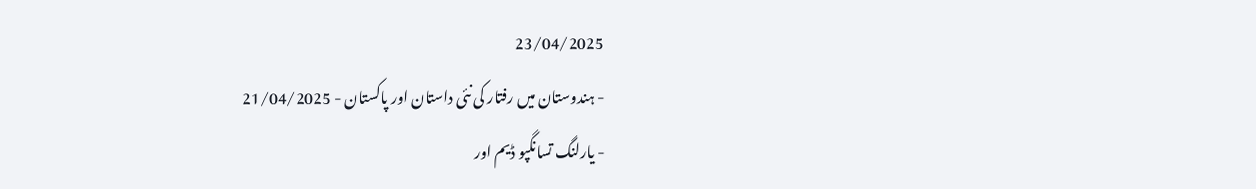23/04/2025
- ہندوستان میں رفتار کی نئی داستان اور پاکستان - 21/04/2025
- یارلنگ تسانگپو ڈیم اور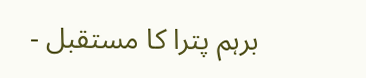برہم پترا کا مستقبل -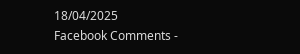18/04/2025
Facebook Comments -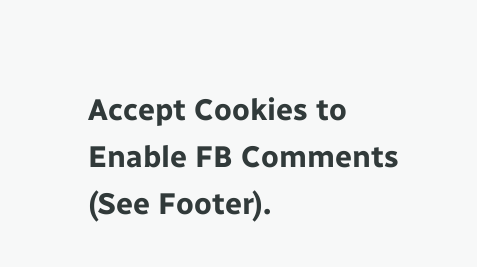Accept Cookies to Enable FB Comments (See Footer).